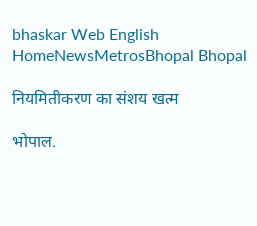bhaskar Web English
HomeNewsMetrosBhopal Bhopal

नियमितीकरण का संशय खत्म

भोपाल.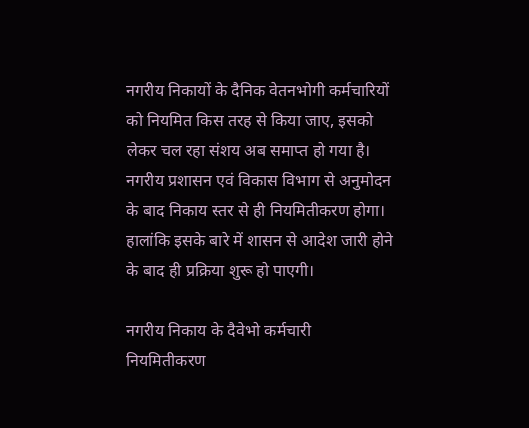नगरीय निकायों के दैनिक वेतनभोगी कर्मचारियों को नियमित किस तरह से किया जाए, इसको लेकर चल रहा संशय अब समाप्त हो गया है। नगरीय प्रशासन एवं विकास विभाग से अनुमोदन के बाद निकाय स्तर से ही नियमितीकरण होगा। हालांकि इसके बारे में शासन से आदेश जारी होने के बाद ही प्रक्रिया शुरू हो पाएगी।

नगरीय निकाय के दैवेभो कर्मचारी नियमितीकरण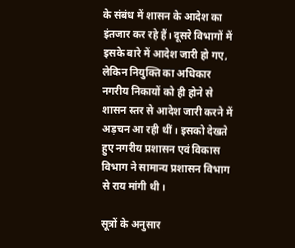के संबंध में शासन के आदेश का इंतजार कर रहे हैं। दूसरे विभागों में इसके बारे में आदेश जारी हो गए, लेकिन नियुक्ति का अधिकार नगरीय निकायों को ही होने से शासन स्तर से आदेश जारी करने में अड़चन आ रही थीं। इसको देखते हुए नगरीय प्रशासन एवं विकास विभाग ने सामान्य प्रशासन विभाग से राय मांगी थी।

सूत्रों के अनुसार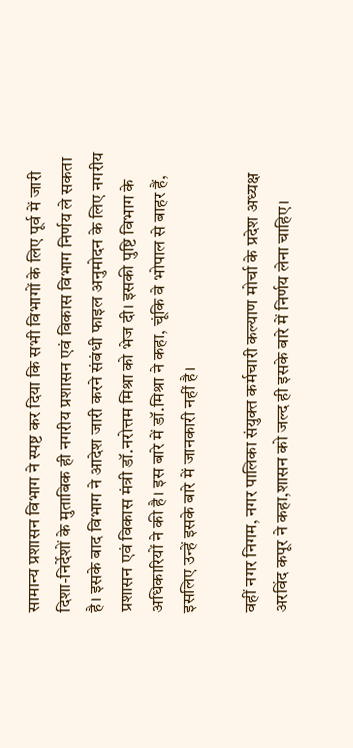सामान्य प्रशासन विभाग ने स्पष्ट कर दिया कि सभी विभागों के लिए पूर्व में जारी दिशा-निर्देशों के मुताबिक ही नगरीय प्रशासन एवं विकास विभाग निर्णय ले सकता है। इसके बाद विभाग ने आदेश जारी करने संबंधी फाइल अनुमोदन के लिए नगरीय प्रशासन एवं विकास मंत्री डॉ.नरोत्तम मिश्रा को भेज दी। इसकी पुष्टि विभाग के अधिकारियों ने की है। इस बारे में डॉ.मिश्रा ने कहा, चूंकि वे भोपाल से बाहर हैं, इसलिए उन्हें इसके बारे में जानकारी नहीं है।

वहीं नगर निगम, नगर पालिका संयुक्त कर्मचारी कल्याण मोर्चा के प्रदेश अध्यक्ष अरविंद कपूर ने कहा,शासन को जल्द ही इसके बारे में निर्णय लेना चाहिए।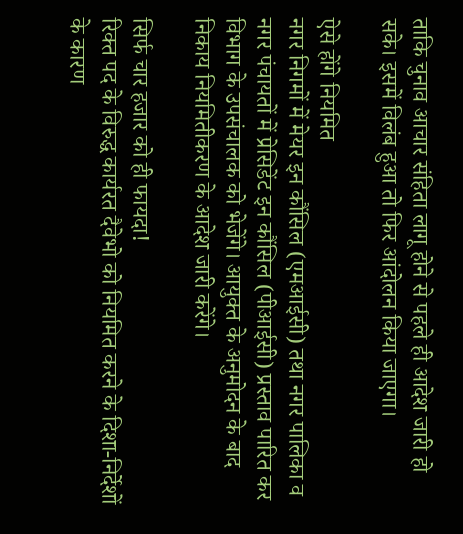ताकि चुनाव आचार संहिता लागू होने से पहले ही आदेश जारी हो सके। इसमें विलंब हुआ तो फिर आंदोलन किया जाएगा।

ऐसे होंगे नियमित
नगर निगमों में मेयर इन कौंसिल (एमआईसी) तथा नगर पालिका व नगर पंचायतों में प्रेसिडेंट इन कौंसिल (पीआईसी) प्रस्ताव पारित कर विभाग के उपसंचालक को भेजेंगे। आयुक्त के अनुमोदन के बाद निकाय नियमितीकरण के आदेश जारी करेंगे।

सिर्फ चार हजार को ही फायदा!
रिक्त पद के विरुद्ध कार्यरत दैवेभो को नियमित करने के दिशा-निर्देशों के कारण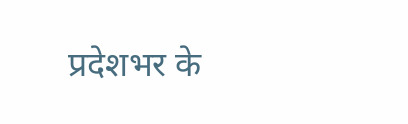प्रदेशभर के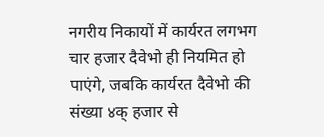नगरीय निकायों में कार्यरत लगभग चार हजार दैवेभो ही नियमित हो पाएंगे, जबकि कार्यरत दैवेभो की संख्या ४क् हजार से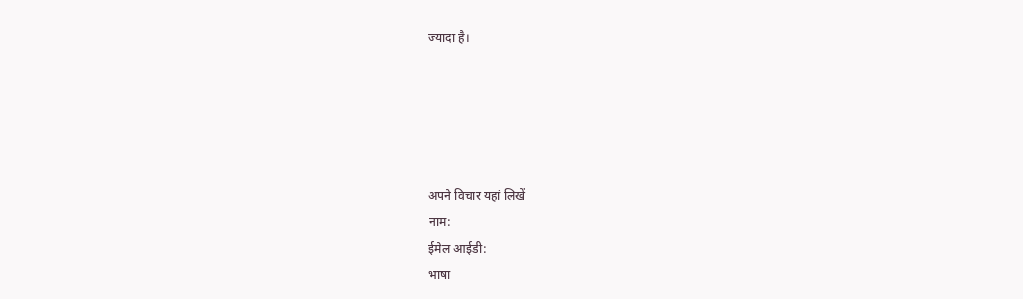ज्यादा है।





अपने विचार यहां लिखें
नाम:
ईमेल आईडी:
भाषा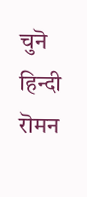चुनॆ
हिन्दी रॊमन‌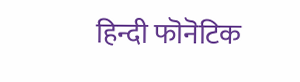हिन्दी फॊनॆटिक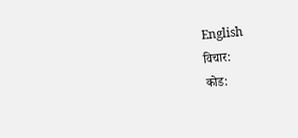English
विचार:
कोड: